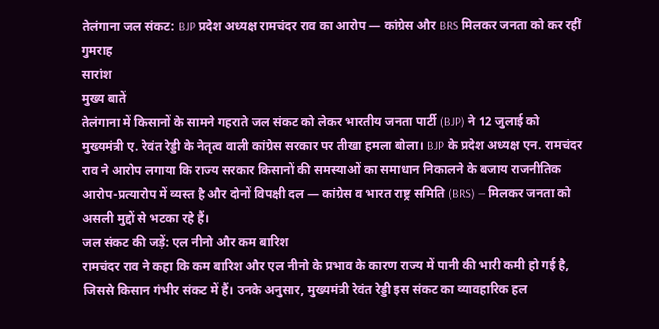तेलंगाना जल संकट: BJP प्रदेश अध्यक्ष रामचंदर राव का आरोप — कांग्रेस और BRS मिलकर जनता को कर रहीं गुमराह
सारांश
मुख्य बातें
तेलंगाना में किसानों के सामने गहराते जल संकट को लेकर भारतीय जनता पार्टी (BJP) ने 12 जुलाई को मुख्यमंत्री ए. रेवंत रेड्डी के नेतृत्व वाली कांग्रेस सरकार पर तीखा हमला बोला। BJP के प्रदेश अध्यक्ष एन. रामचंदर राव ने आरोप लगाया कि राज्य सरकार किसानों की समस्याओं का समाधान निकालने के बजाय राजनीतिक आरोप-प्रत्यारोप में व्यस्त है और दोनों विपक्षी दल — कांग्रेस व भारत राष्ट्र समिति (BRS) — मिलकर जनता को असली मुद्दों से भटका रहे हैं।
जल संकट की जड़ें: एल नीनो और कम बारिश
रामचंदर राव ने कहा कि कम बारिश और एल नीनो के प्रभाव के कारण राज्य में पानी की भारी कमी हो गई है, जिससे किसान गंभीर संकट में हैं। उनके अनुसार, मुख्यमंत्री रेवंत रेड्डी इस संकट का व्यावहारिक हल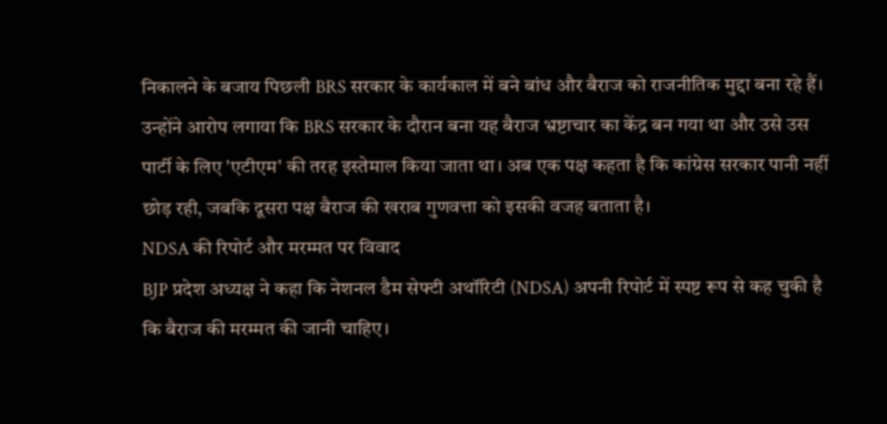निकालने के बजाय पिछली BRS सरकार के कार्यकाल में बने बांध और बैराज को राजनीतिक मुद्दा बना रहे हैं।
उन्होंने आरोप लगाया कि BRS सरकार के दौरान बना यह बैराज भ्रष्टाचार का केंद्र बन गया था और उसे उस पार्टी के लिए 'एटीएम' की तरह इस्तेमाल किया जाता था। अब एक पक्ष कहता है कि कांग्रेस सरकार पानी नहीं छोड़ रही, जबकि दूसरा पक्ष बैराज की खराब गुणवत्ता को इसकी वजह बताता है।
NDSA की रिपोर्ट और मरम्मत पर विवाद
BJP प्रदेश अध्यक्ष ने कहा कि नेशनल डैम सेफ्टी अथॉरिटी (NDSA) अपनी रिपोर्ट में स्पष्ट रूप से कह चुकी है कि बैराज की मरम्मत की जानी चाहिए।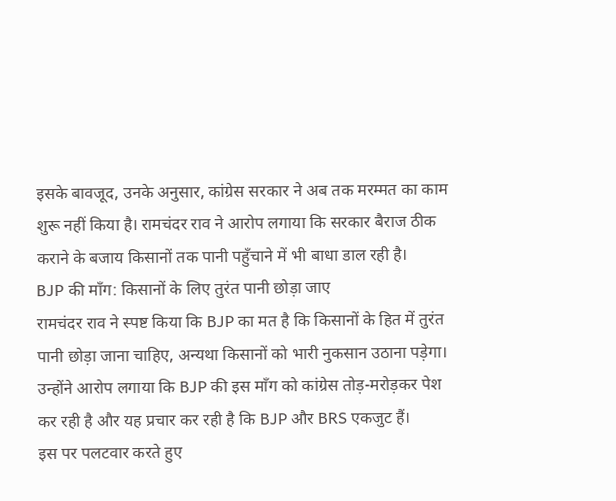इसके बावजूद, उनके अनुसार, कांग्रेस सरकार ने अब तक मरम्मत का काम शुरू नहीं किया है। रामचंदर राव ने आरोप लगाया कि सरकार बैराज ठीक कराने के बजाय किसानों तक पानी पहुँचाने में भी बाधा डाल रही है।
BJP की माँग: किसानों के लिए तुरंत पानी छोड़ा जाए
रामचंदर राव ने स्पष्ट किया कि BJP का मत है कि किसानों के हित में तुरंत पानी छोड़ा जाना चाहिए, अन्यथा किसानों को भारी नुकसान उठाना पड़ेगा। उन्होंने आरोप लगाया कि BJP की इस माँग को कांग्रेस तोड़-मरोड़कर पेश कर रही है और यह प्रचार कर रही है कि BJP और BRS एकजुट हैं।
इस पर पलटवार करते हुए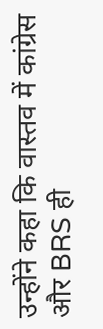उन्होंने कहा कि वास्तव में कांग्रेस और BRS ही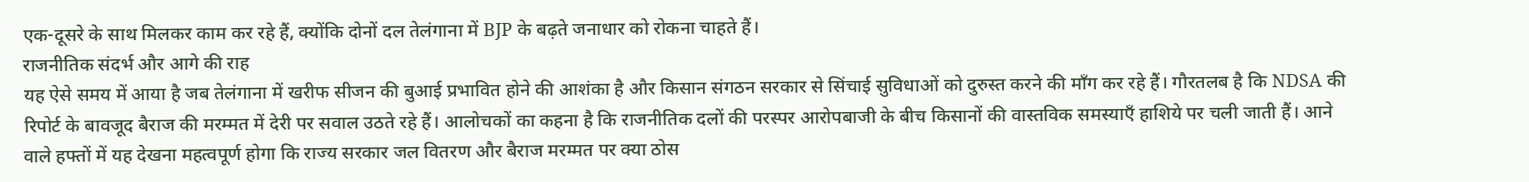एक-दूसरे के साथ मिलकर काम कर रहे हैं, क्योंकि दोनों दल तेलंगाना में BJP के बढ़ते जनाधार को रोकना चाहते हैं।
राजनीतिक संदर्भ और आगे की राह
यह ऐसे समय में आया है जब तेलंगाना में खरीफ सीजन की बुआई प्रभावित होने की आशंका है और किसान संगठन सरकार से सिंचाई सुविधाओं को दुरुस्त करने की माँग कर रहे हैं। गौरतलब है कि NDSA की रिपोर्ट के बावजूद बैराज की मरम्मत में देरी पर सवाल उठते रहे हैं। आलोचकों का कहना है कि राजनीतिक दलों की परस्पर आरोपबाजी के बीच किसानों की वास्तविक समस्याएँ हाशिये पर चली जाती हैं। आने वाले हफ्तों में यह देखना महत्वपूर्ण होगा कि राज्य सरकार जल वितरण और बैराज मरम्मत पर क्या ठोस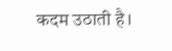कदम उठाती है।